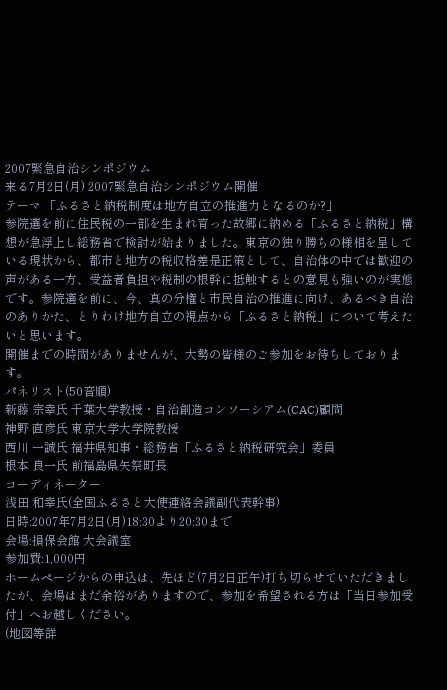2007緊急自治シンポジウム
来る7月2日(月) 2007緊急自治シンポジウム開催
テーマ 「ふるさと納税制度は地方自立の推進力となるのか?」
参院選を前に住民税の一部を生まれ育った故郷に納める「ふるさと納税」構想が急浮上し総務省で検討が始まりました。東京の独り勝ちの様相を呈している現状から、都市と地方の税収格差是正策として、自治体の中では歓迎の声がある一方、受益者負担や税制の根幹に抵触するとの意見も強いのが実態です。参院選を前に、今、真の分権と市民自治の推進に向け、あるべき自治のありかた、とりわけ地方自立の視点から「ふるさと納税」について考えたいと思います。
開催までの時間がありませんが、大勢の皆様のご参加をお待ちしております。
パネリスト(50音順)
新藤 宗幸氏 千葉大学教授・自治創造コンソーシアム(CAC)顧問
神野 直彦氏 東京大学大学院教授
西川 一誠氏 福井県知事・総務省「ふるさと納税研究会」委員
根本 良一氏 前福島県矢祭町長
コーディネーター
浅田 和幸氏(全国ふるさと大使連絡会議副代表幹事)
日時:2007年7月2日(月)18:30より20:30まで
会場:損保会館 大会議室
参加費:1,000円
ホームページからの申込は、先ほど(7月2日正午)打ち切らせていただきましたが、会場はまだ余裕がありますので、参加を希望される方は「当日参加受付」へお越しください。
(地図等詳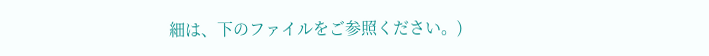細は、下のファイルをご参照ください。)